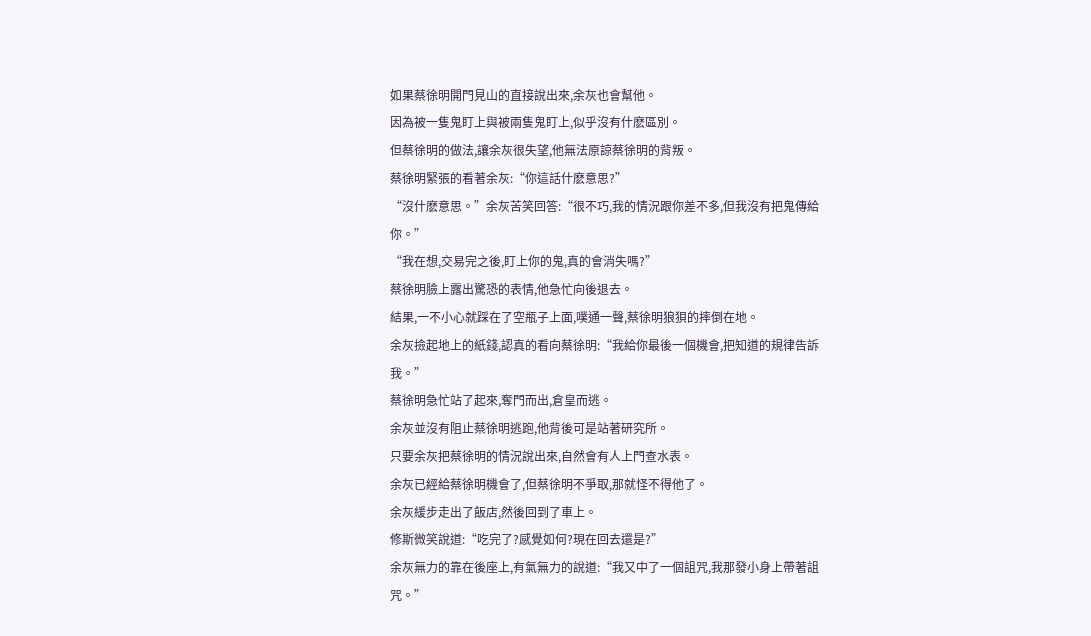如果蔡徐明開門見山的直接說出來,余灰也會幫他。
因為被一隻鬼盯上與被兩隻鬼盯上,似乎沒有什麽區別。
但蔡徐明的做法,讓余灰很失望,他無法原諒蔡徐明的背叛。
蔡徐明緊張的看著余灰:“你這話什麽意思?”
“沒什麽意思。”余灰苦笑回答:“很不巧,我的情況跟你差不多,但我沒有把鬼傳給你。”
“我在想,交易完之後,盯上你的鬼,真的會消失嗎?”
蔡徐明臉上露出驚恐的表情,他急忙向後退去。
結果,一不小心就踩在了空瓶子上面,噗通一聲,蔡徐明狼狽的摔倒在地。
余灰撿起地上的紙錢,認真的看向蔡徐明:“我給你最後一個機會,把知道的規律告訴我。”
蔡徐明急忙站了起來,奪門而出,倉皇而逃。
余灰並沒有阻止蔡徐明逃跑,他背後可是站著研究所。
只要余灰把蔡徐明的情況說出來,自然會有人上門查水表。
余灰已經給蔡徐明機會了,但蔡徐明不爭取,那就怪不得他了。
余灰緩步走出了飯店,然後回到了車上。
修斯微笑說道:“吃完了?感覺如何?現在回去還是?”
余灰無力的靠在後座上,有氣無力的說道:“我又中了一個詛咒,我那發小身上帶著詛咒。”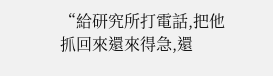“給研究所打電話,把他抓回來還來得急,還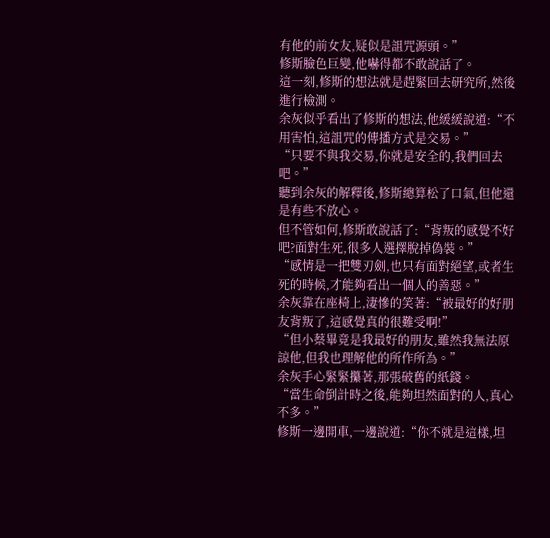有他的前女友,疑似是詛咒源頭。”
修斯臉色巨變,他嚇得都不敢說話了。
這一刻,修斯的想法就是趕緊回去研究所,然後進行檢測。
余灰似乎看出了修斯的想法,他緩緩說道:“不用害怕,這詛咒的傳播方式是交易。”
“只要不與我交易,你就是安全的,我們回去吧。”
聽到余灰的解釋後,修斯總算松了口氣,但他還是有些不放心。
但不管如何,修斯敢說話了:“背叛的感覺不好吧?面對生死,很多人選擇脫掉偽裝。”
“感情是一把雙刃劍,也只有面對絕望,或者生死的時候,才能夠看出一個人的善惡。”
余灰靠在座椅上,淒慘的笑著:“被最好的好朋友背叛了,這感覺真的很難受啊!”
“但小蔡畢竟是我最好的朋友,雖然我無法原諒他,但我也理解他的所作所為。”
余灰手心緊緊攥著,那張破舊的紙錢。
“當生命倒計時之後,能夠坦然面對的人,真心不多。”
修斯一邊開車,一邊說道:“你不就是這樣,坦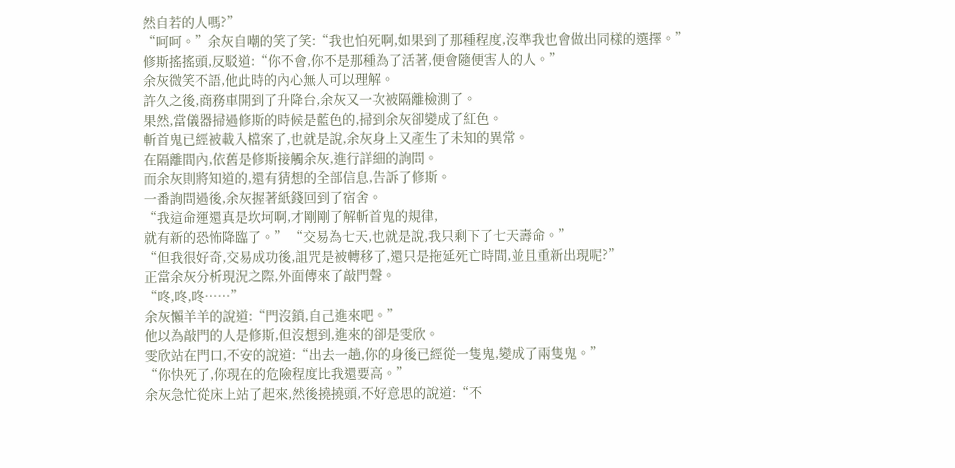然自若的人嗎?”
“呵呵。”余灰自嘲的笑了笑:“我也怕死啊,如果到了那種程度,沒準我也會做出同樣的選擇。”
修斯搖搖頭,反駁道:“你不會,你不是那種為了活著,便會隨便害人的人。”
余灰微笑不語,他此時的內心無人可以理解。
許久之後,商務車開到了升降台,余灰又一次被隔離檢測了。
果然,當儀器掃過修斯的時候是藍色的,掃到余灰卻變成了紅色。
斬首鬼已經被載入檔案了,也就是說,余灰身上又產生了未知的異常。
在隔離間內,依舊是修斯接觸余灰,進行詳細的詢問。
而余灰則將知道的,還有猜想的全部信息,告訴了修斯。
一番詢問過後,余灰握著紙錢回到了宿舍。
“我這命運還真是坎坷啊,才剛剛了解斬首鬼的規律,
就有新的恐怖降臨了。” “交易為七天,也就是說,我只剩下了七天壽命。”
“但我很好奇,交易成功後,詛咒是被轉移了,還只是拖延死亡時間,並且重新出現呢?”
正當余灰分析現況之際,外面傳來了敲門聲。
“咚,咚,咚……”
余灰懶羊羊的說道:“門沒鎖,自己進來吧。”
他以為敲門的人是修斯,但沒想到,進來的卻是雯欣。
雯欣站在門口,不安的說道:“出去一趟,你的身後已經從一隻鬼,變成了兩隻鬼。”
“你快死了,你現在的危險程度比我還要高。”
余灰急忙從床上站了起來,然後撓撓頭,不好意思的說道:“不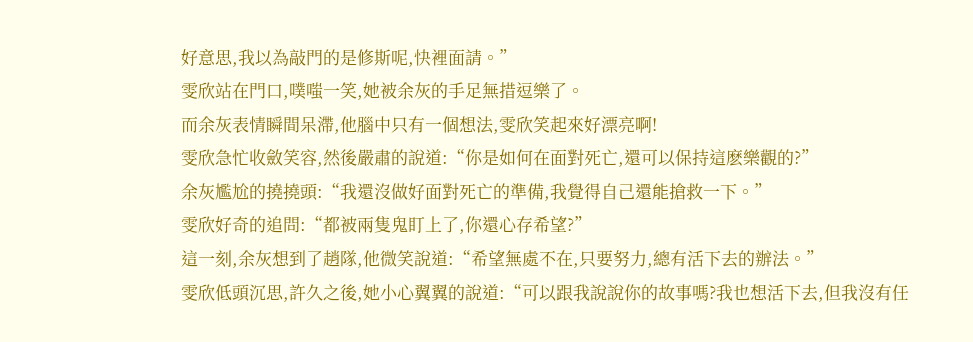好意思,我以為敲門的是修斯呢,快裡面請。”
雯欣站在門口,噗嗤一笑,她被余灰的手足無措逗樂了。
而余灰表情瞬間呆滯,他腦中只有一個想法,雯欣笑起來好漂亮啊!
雯欣急忙收斂笑容,然後嚴肅的說道:“你是如何在面對死亡,還可以保持這麽樂觀的?”
余灰尷尬的撓撓頭:“我還沒做好面對死亡的準備,我覺得自己還能搶救一下。”
雯欣好奇的追問:“都被兩隻鬼盯上了,你還心存希望?”
這一刻,余灰想到了趙隊,他微笑說道:“希望無處不在,只要努力,總有活下去的辦法。”
雯欣低頭沉思,許久之後,她小心翼翼的說道:“可以跟我說說你的故事嗎?我也想活下去,但我沒有任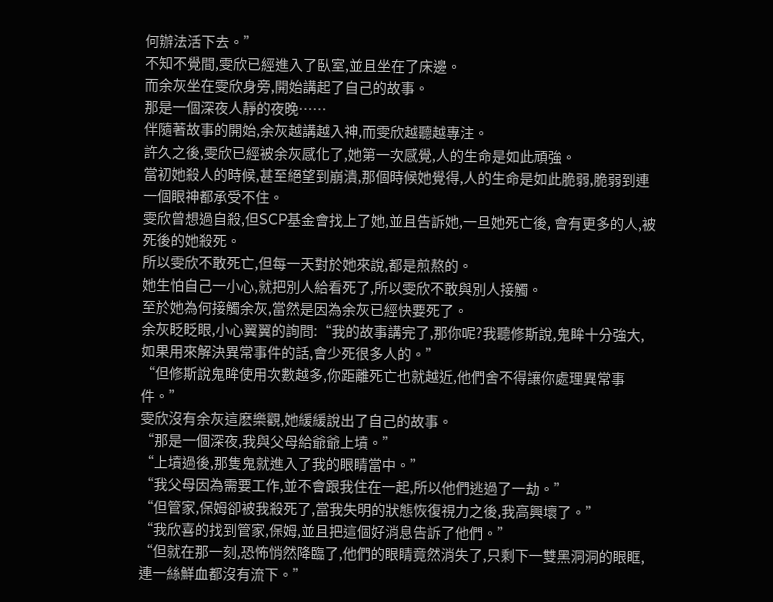何辦法活下去。”
不知不覺間,雯欣已經進入了臥室,並且坐在了床邊。
而余灰坐在雯欣身旁,開始講起了自己的故事。
那是一個深夜人靜的夜晚……
伴隨著故事的開始,余灰越講越入神,而雯欣越聽越專注。
許久之後,雯欣已經被余灰感化了,她第一次感覺,人的生命是如此頑強。
當初她殺人的時候,甚至絕望到崩潰,那個時候她覺得,人的生命是如此脆弱,脆弱到連一個眼神都承受不住。
雯欣曾想過自殺,但SCP基金會找上了她,並且告訴她,一旦她死亡後, 會有更多的人,被死後的她殺死。
所以雯欣不敢死亡,但每一天對於她來說,都是煎熬的。
她生怕自己一小心,就把別人給看死了,所以雯欣不敢與別人接觸。
至於她為何接觸余灰,當然是因為余灰已經快要死了。
余灰眨眨眼,小心翼翼的詢問:“我的故事講完了,那你呢?我聽修斯說,鬼眸十分強大,如果用來解決異常事件的話,會少死很多人的。”
“但修斯說鬼眸使用次數越多,你距離死亡也就越近,他們舍不得讓你處理異常事件。”
雯欣沒有余灰這麽樂觀,她緩緩說出了自己的故事。
“那是一個深夜,我與父母給爺爺上墳。”
“上墳過後,那隻鬼就進入了我的眼睛當中。”
“我父母因為需要工作,並不會跟我住在一起,所以他們逃過了一劫。”
“但管家,保姆卻被我殺死了,當我失明的狀態恢復視力之後,我高興壞了。”
“我欣喜的找到管家,保姆,並且把這個好消息告訴了他們。”
“但就在那一刻,恐怖悄然降臨了,他們的眼睛竟然消失了,只剩下一雙黑洞洞的眼眶,連一絲鮮血都沒有流下。”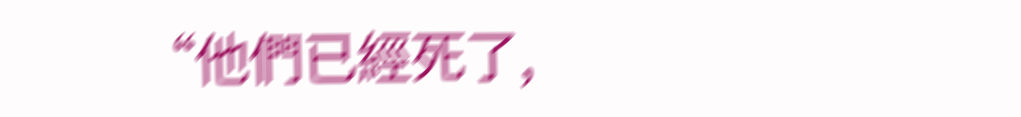“他們已經死了,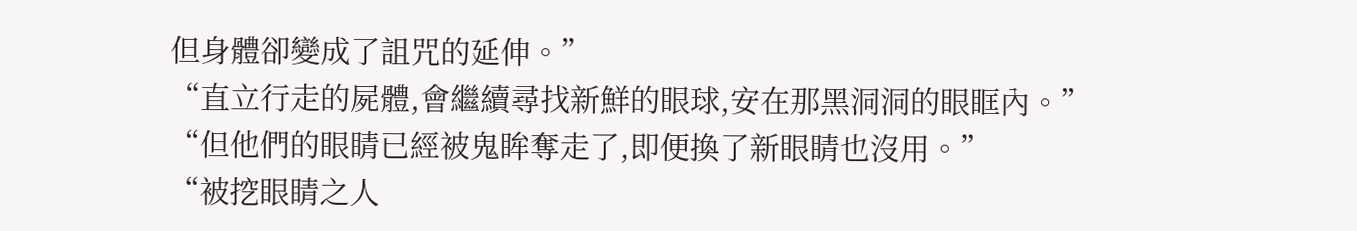但身體卻變成了詛咒的延伸。”
“直立行走的屍體,會繼續尋找新鮮的眼球,安在那黑洞洞的眼眶內。”
“但他們的眼睛已經被鬼眸奪走了,即便換了新眼睛也沒用。”
“被挖眼睛之人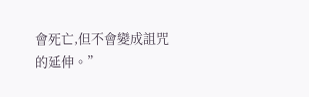會死亡,但不會變成詛咒的延伸。”